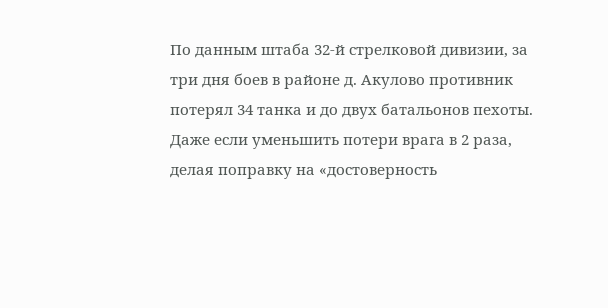По данным штаба 32-й стрелковой дивизии, за три дня боев в районе д. Акулово противник потерял 34 танка и до двух батальонов пехоты. Даже если уменьшить потери врага в 2 раза, делая поправку на «достоверность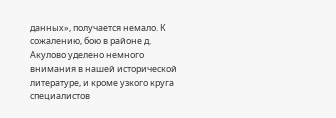данных», получается немало. К сожалению, бою в районе д. Акулово уделено немного внимания в нашей исторической литературе, и кроме узкого круга специалистов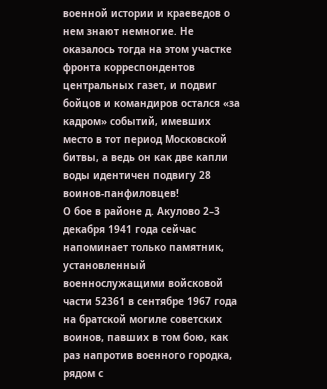военной истории и краеведов о нем знают немногие. Не оказалось тогда на этом участке фронта корреспондентов центральных газет, и подвиг бойцов и командиров остался «за кадром» событий, имевших место в тот период Московской битвы, а ведь он как две капли воды идентичен подвигу 28 воинов-панфиловцев!
О бое в районе д. Акулово 2–3 декабря 1941 года сейчас напоминает только памятник, установленный военнослужащими войсковой части 52361 в сентябре 1967 года на братской могиле советских воинов, павших в том бою, как раз напротив военного городка, рядом с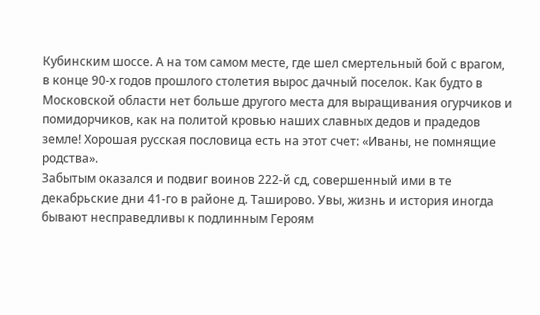Кубинским шоссе. А на том самом месте, где шел смертельный бой с врагом, в конце 90-х годов прошлого столетия вырос дачный поселок. Как будто в Московской области нет больше другого места для выращивания огурчиков и помидорчиков, как на политой кровью наших славных дедов и прадедов земле! Хорошая русская пословица есть на этот счет: «Иваны, не помнящие родства».
Забытым оказался и подвиг воинов 222-й сд, совершенный ими в те декабрьские дни 41-го в районе д. Таширово. Увы, жизнь и история иногда бывают несправедливы к подлинным Героям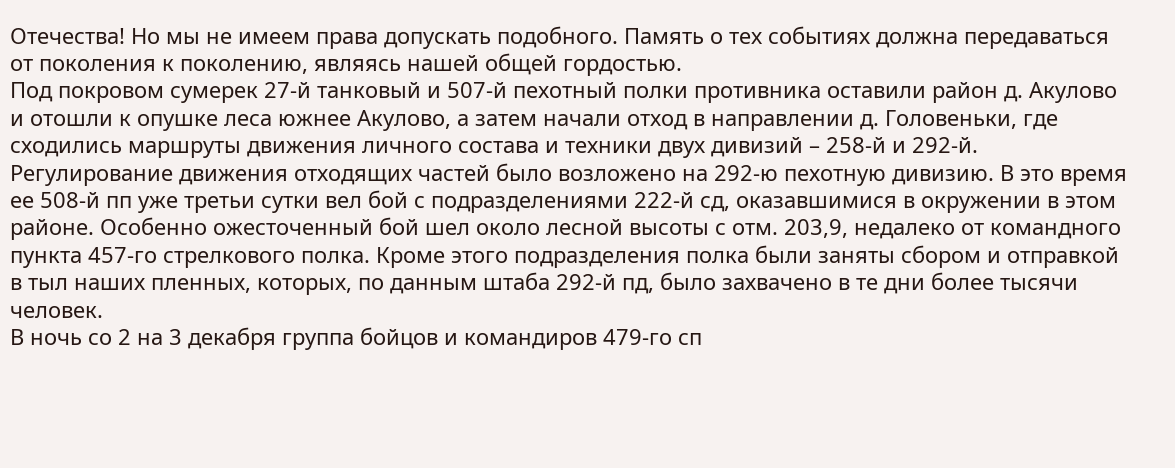Отечества! Но мы не имеем права допускать подобного. Память о тех событиях должна передаваться от поколения к поколению, являясь нашей общей гордостью.
Под покровом сумерек 27-й танковый и 507-й пехотный полки противника оставили район д. Акулово и отошли к опушке леса южнее Акулово, а затем начали отход в направлении д. Головеньки, где сходились маршруты движения личного состава и техники двух дивизий – 258-й и 292-й.
Регулирование движения отходящих частей было возложено на 292-ю пехотную дивизию. В это время ее 508-й пп уже третьи сутки вел бой с подразделениями 222-й сд, оказавшимися в окружении в этом районе. Особенно ожесточенный бой шел около лесной высоты с отм. 203,9, недалеко от командного пункта 457-го стрелкового полка. Кроме этого подразделения полка были заняты сбором и отправкой в тыл наших пленных, которых, по данным штаба 292-й пд, было захвачено в те дни более тысячи человек.
В ночь со 2 на 3 декабря группа бойцов и командиров 479-го сп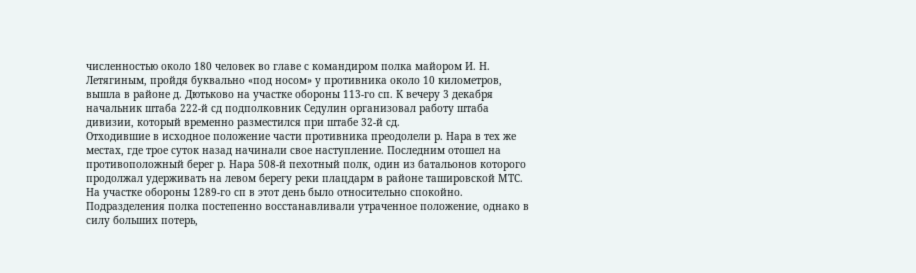численностью около 180 человек во главе с командиром полка майором И. Н. Летягиным, пройдя буквально «под носом» у противника около 10 километров, вышла в районе д. Дютьково на участке обороны 113-го сп. К вечеру 3 декабря начальник штаба 222-й сд подполковник Седулин организовал работу штаба дивизии, который временно разместился при штабе 32-й сд.
Отходившие в исходное положение части противника преодолели р. Нара в тех же местах, где трое суток назад начинали свое наступление. Последним отошел на противоположный берег р. Нара 508-й пехотный полк, один из батальонов которого продолжал удерживать на левом берегу реки плацдарм в районе ташировской МТС.
На участке обороны 1289-го сп в этот день было относительно спокойно. Подразделения полка постепенно восстанавливали утраченное положение, однако в силу больших потерь,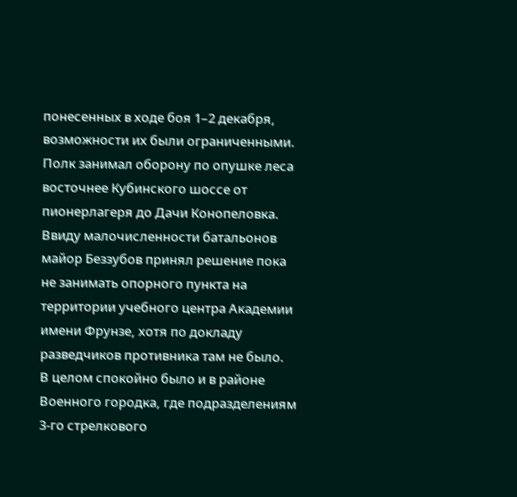понесенных в ходе боя 1–2 декабря, возможности их были ограниченными. Полк занимал оборону по опушке леса восточнее Кубинского шоссе от пионерлагеря до Дачи Конопеловка. Ввиду малочисленности батальонов майор Беззубов принял решение пока не занимать опорного пункта на территории учебного центра Академии имени Фрунзе, хотя по докладу разведчиков противника там не было.
В целом спокойно было и в районе Военного городка, где подразделениям 3-го стрелкового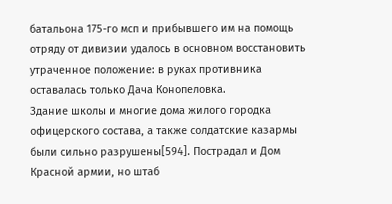батальона 175-го мсп и прибывшего им на помощь отряду от дивизии удалось в основном восстановить утраченное положение: в руках противника оставалась только Дача Конопеловка.
Здание школы и многие дома жилого городка офицерского состава, а также солдатские казармы были сильно разрушены[594]. Пострадал и Дом Красной армии, но штаб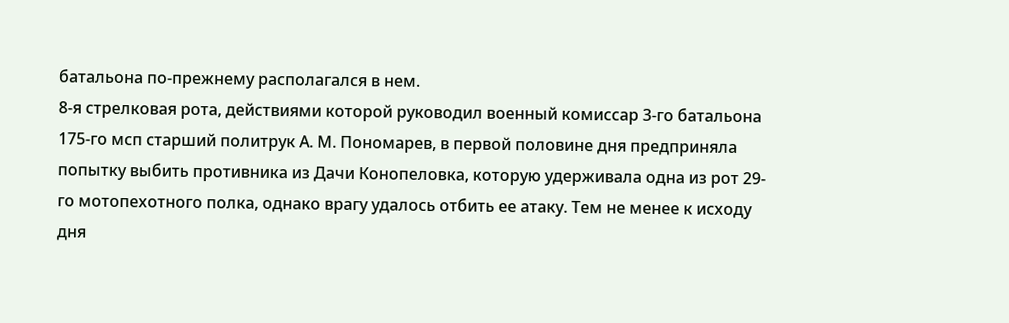батальона по-прежнему располагался в нем.
8-я стрелковая рота, действиями которой руководил военный комиссар 3-го батальона 175-го мсп старший политрук А. М. Пономарев, в первой половине дня предприняла попытку выбить противника из Дачи Конопеловка, которую удерживала одна из рот 29-го мотопехотного полка, однако врагу удалось отбить ее атаку. Тем не менее к исходу дня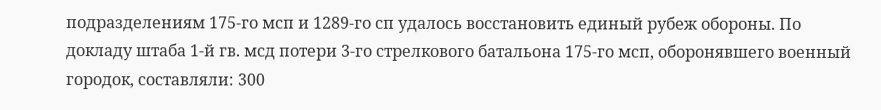подразделениям 175-го мсп и 1289-го сп удалось восстановить единый рубеж обороны. По докладу штаба 1-й гв. мсд потери 3-го стрелкового батальона 175-го мсп, оборонявшего военный городок, составляли: 300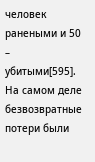человек ранеными и 50 – убитыми[595]. На самом деле безвозвратные потери были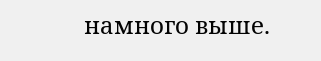намного выше.